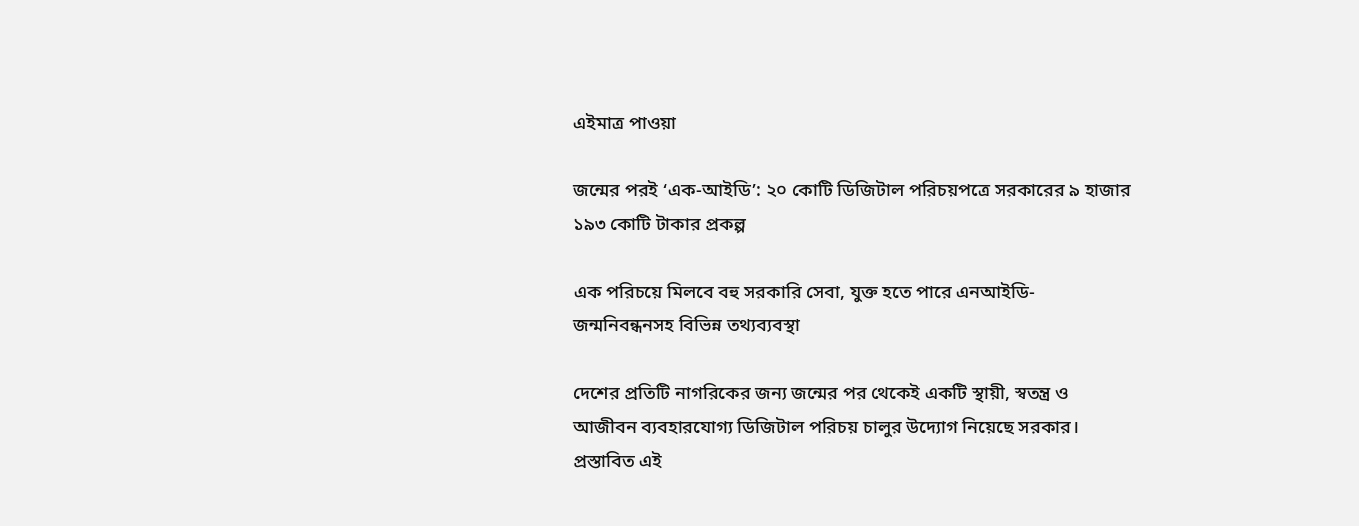এইমাত্র পাওয়া

জন্মের পরই ‘এক-আইডি’: ২০ কোটি ডিজিটাল পরিচয়পত্রে সরকারের ৯ হাজার ১৯৩ কোটি টাকার প্রকল্প

এক পরিচয়ে মিলবে বহু সরকারি সেবা, যুক্ত হতে পারে এনআইডি-জন্মনিবন্ধনসহ বিভিন্ন তথ্যব্যবস্থা

দেশের প্রতিটি নাগরিকের জন্য জন্মের পর থেকেই একটি স্থায়ী, স্বতন্ত্র ও আজীবন ব্যবহারযোগ্য ডিজিটাল পরিচয় চালুর উদ্যোগ নিয়েছে সরকার। প্রস্তাবিত এই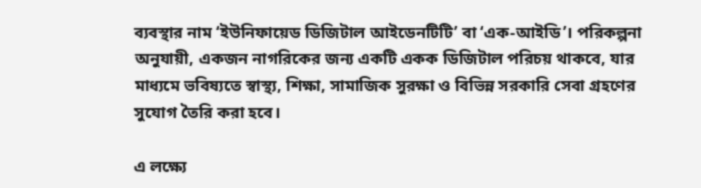ব্যবস্থার নাম ‘ইউনিফায়েড ডিজিটাল আইডেনটিটি’ বা ‘এক-আইডি’। পরিকল্পনা অনুযায়ী, একজন নাগরিকের জন্য একটি একক ডিজিটাল পরিচয় থাকবে, যার মাধ্যমে ভবিষ্যতে স্বাস্থ্য, শিক্ষা, সামাজিক সুরক্ষা ও বিভিন্ন সরকারি সেবা গ্রহণের সুযোগ তৈরি করা হবে।

এ লক্ষ্যে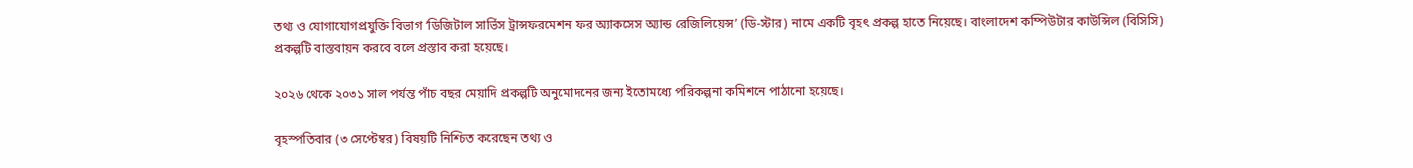তথ্য ও যোগাযোগপ্রযুক্তি বিভাগ ‘ডিজিটাল সার্ভিস ট্রান্সফরমেশন ফর অ্যাকসেস অ্যান্ড রেজিলিয়েন্স’ (ডি-স্টার) নামে একটি বৃহৎ প্রকল্প হাতে নিয়েছে। বাংলাদেশ কম্পিউটার কাউন্সিল (বিসিসি) প্রকল্পটি বাস্তবায়ন করবে বলে প্রস্তাব করা হয়েছে।

২০২৬ থেকে ২০৩১ সাল পর্যন্ত পাঁচ বছর মেয়াদি প্রকল্পটি অনুমোদনের জন্য ইতোমধ্যে পরিকল্পনা কমিশনে পাঠানো হয়েছে।

বৃহস্পতিবার (৩ সেপ্টেম্বর) বিষয়টি নিশ্চিত করেছেন তথ্য ও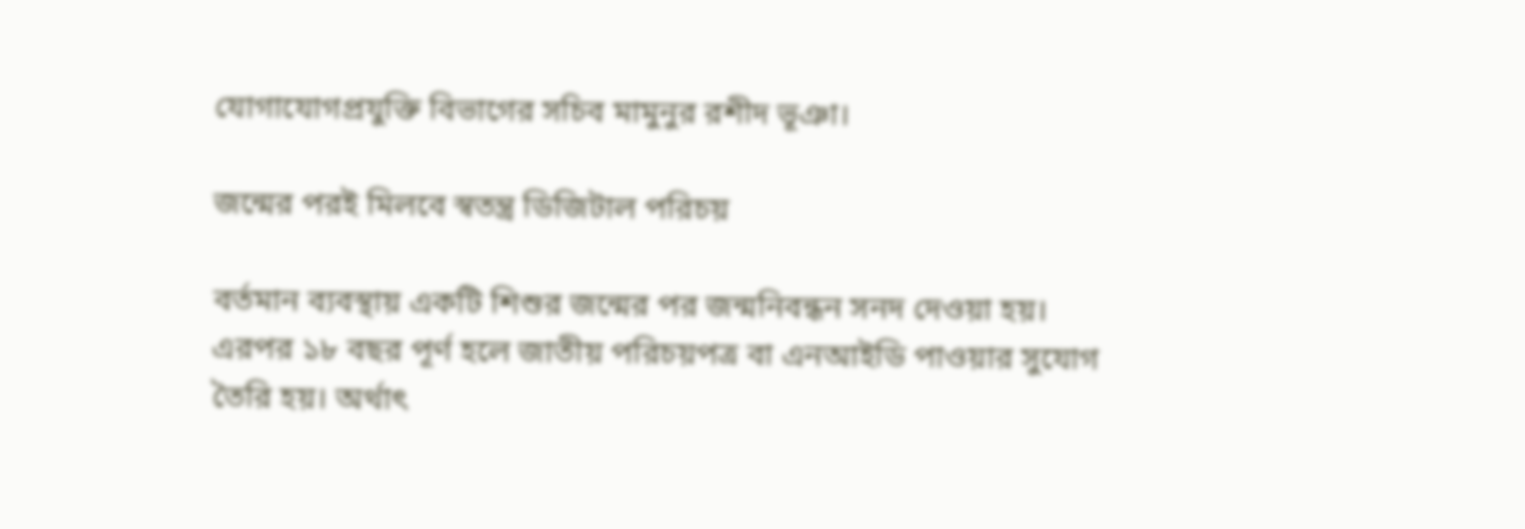যোগাযোগপ্রযুক্তি বিভাগের সচিব মামুনুর রশীদ ভূঞা।

জন্মের পরই মিলবে স্বতন্ত্র ডিজিটাল পরিচয়

বর্তমান ব্যবস্থায় একটি শিশুর জন্মের পর জন্মনিবন্ধন সনদ দেওয়া হয়। এরপর ১৮ বছর পূর্ণ হলে জাতীয় পরিচয়পত্র বা এনআইডি পাওয়ার সুযোগ তৈরি হয়। অর্থাৎ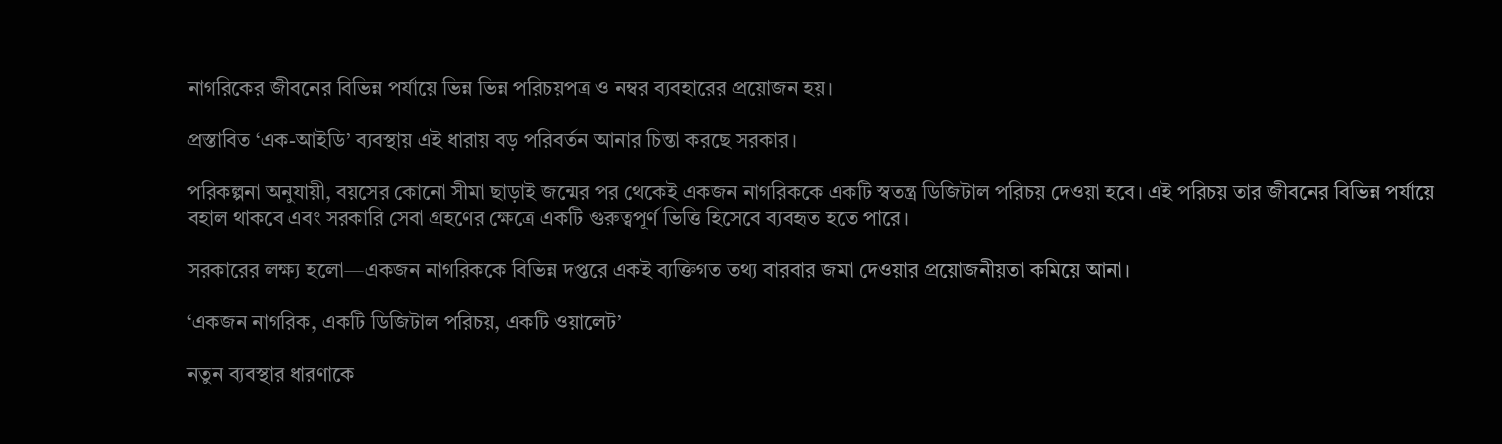নাগরিকের জীবনের বিভিন্ন পর্যায়ে ভিন্ন ভিন্ন পরিচয়পত্র ও নম্বর ব্যবহারের প্রয়োজন হয়।

প্রস্তাবিত ‘এক-আইডি’ ব্যবস্থায় এই ধারায় বড় পরিবর্তন আনার চিন্তা করছে সরকার।

পরিকল্পনা অনুযায়ী, বয়সের কোনো সীমা ছাড়াই জন্মের পর থেকেই একজন নাগরিককে একটি স্বতন্ত্র ডিজিটাল পরিচয় দেওয়া হবে। এই পরিচয় তার জীবনের বিভিন্ন পর্যায়ে বহাল থাকবে এবং সরকারি সেবা গ্রহণের ক্ষেত্রে একটি গুরুত্বপূর্ণ ভিত্তি হিসেবে ব্যবহৃত হতে পারে।

সরকারের লক্ষ্য হলো—একজন নাগরিককে বিভিন্ন দপ্তরে একই ব্যক্তিগত তথ্য বারবার জমা দেওয়ার প্রয়োজনীয়তা কমিয়ে আনা।

‘একজন নাগরিক, একটি ডিজিটাল পরিচয়, একটি ওয়ালেট’

নতুন ব্যবস্থার ধারণাকে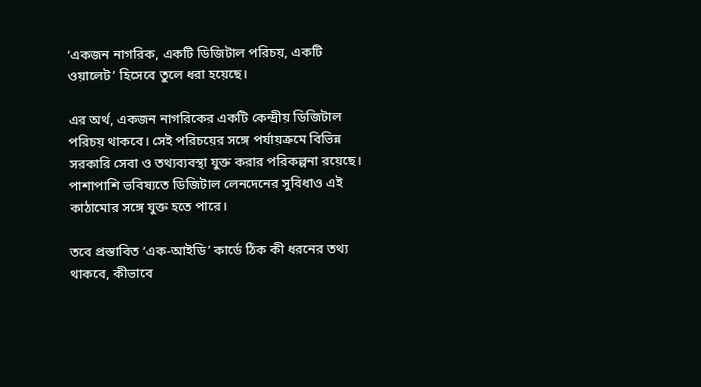‘একজন নাগরিক, একটি ডিজিটাল পরিচয়, একটি ওয়ালেট’ হিসেবে তুলে ধরা হয়েছে।

এর অর্থ, একজন নাগরিকের একটি কেন্দ্রীয় ডিজিটাল পরিচয় থাকবে। সেই পরিচয়ের সঙ্গে পর্যায়ক্রমে বিভিন্ন সরকারি সেবা ও তথ্যব্যবস্থা যুক্ত করার পরিকল্পনা রয়েছে। পাশাপাশি ভবিষ্যতে ডিজিটাল লেনদেনের সুবিধাও এই কাঠামোর সঙ্গে যুক্ত হতে পারে।

তবে প্রস্তাবিত ‘এক-আইডি’ কার্ডে ঠিক কী ধরনের তথ্য থাকবে, কীভাবে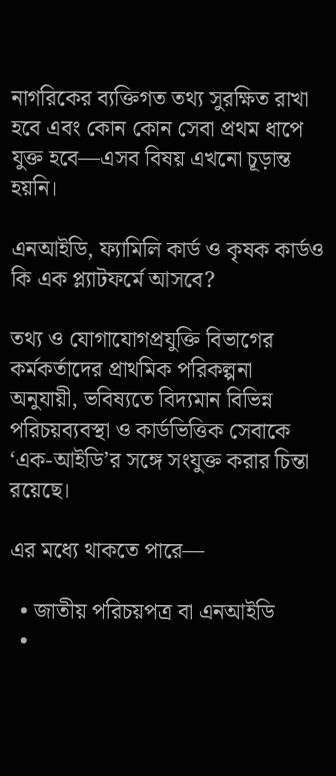নাগরিকের ব্যক্তিগত তথ্য সুরক্ষিত রাখা হবে এবং কোন কোন সেবা প্রথম ধাপে যুক্ত হবে—এসব বিষয় এখনো চূড়ান্ত হয়নি।

এনআইডি, ফ্যামিলি কার্ড ও কৃষক কার্ডও কি এক প্ল্যাটফর্মে আসবে?

তথ্য ও যোগাযোগপ্রযুক্তি বিভাগের কর্মকর্তাদের প্রাথমিক পরিকল্পনা অনুযায়ী, ভবিষ্যতে বিদ্যমান বিভিন্ন পরিচয়ব্যবস্থা ও কার্ডভিত্তিক সেবাকে ‘এক-আইডি’র সঙ্গে সংযুক্ত করার চিন্তা রয়েছে।

এর মধ্যে থাকতে পারে—

  • জাতীয় পরিচয়পত্র বা এনআইডি
  •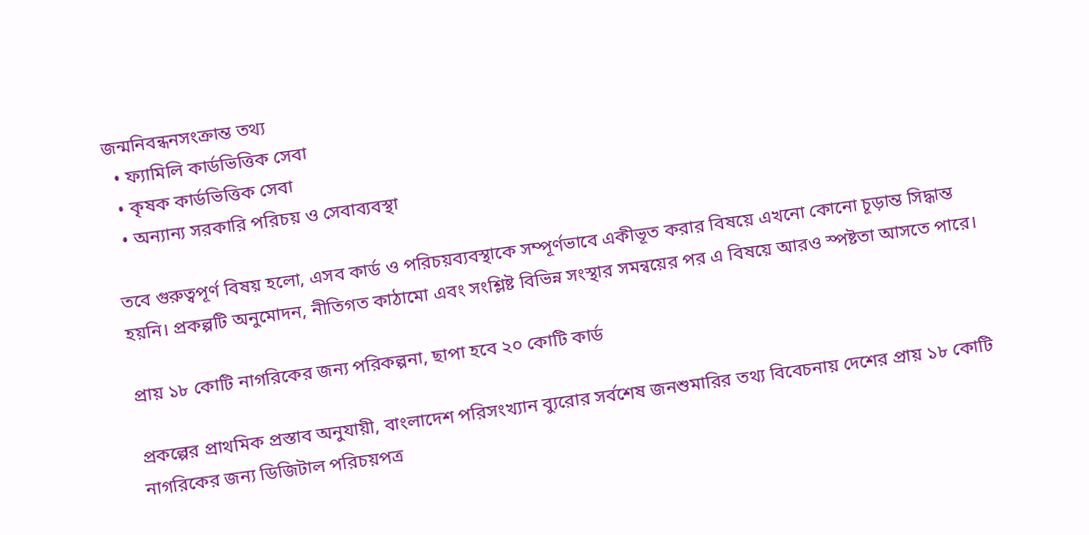জন্মনিবন্ধনসংক্রান্ত তথ্য
  • ফ্যামিলি কার্ডভিত্তিক সেবা
  • কৃষক কার্ডভিত্তিক সেবা
  • অন্যান্য সরকারি পরিচয় ও সেবাব্যবস্থা

তবে গুরুত্বপূর্ণ বিষয় হলো, এসব কার্ড ও পরিচয়ব্যবস্থাকে সম্পূর্ণভাবে একীভূত করার বিষয়ে এখনো কোনো চূড়ান্ত সিদ্ধান্ত হয়নি। প্রকল্পটি অনুমোদন, নীতিগত কাঠামো এবং সংশ্লিষ্ট বিভিন্ন সংস্থার সমন্বয়ের পর এ বিষয়ে আরও স্পষ্টতা আসতে পারে।

প্রায় ১৮ কোটি নাগরিকের জন্য পরিকল্পনা, ছাপা হবে ২০ কোটি কার্ড

প্রকল্পের প্রাথমিক প্রস্তাব অনুযায়ী, বাংলাদেশ পরিসংখ্যান ব্যুরোর সর্বশেষ জনশুমারির তথ্য বিবেচনায় দেশের প্রায় ১৮ কোটি নাগরিকের জন্য ডিজিটাল পরিচয়পত্র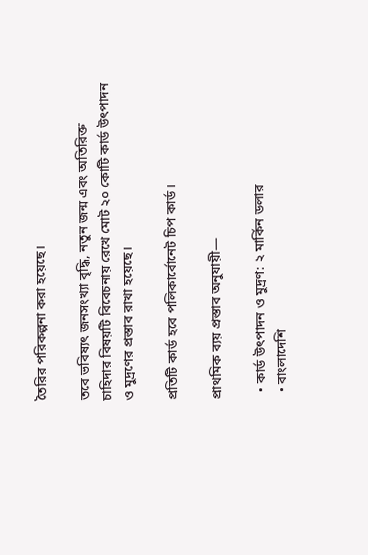তৈরির পরিকল্পনা করা হয়েছে।

তবে ভবিষ্যৎ জনসংখ্যা বৃদ্ধি, নতুন জন্ম এবং অতিরিক্ত চাহিদার বিষয়টি বিবেচনায় রেখে মোট ২০ কোটি কার্ড উৎপাদন ও মুদ্রণের প্রস্তাব রাখা হয়েছে।

প্রতিটি কার্ড হবে পলিকার্বোনেট চিপ কার্ড।

প্রাথমিক ব্যয় প্রস্তাব অনুযায়ী—

  • কার্ড উৎপাদন ও মুদ্রণ: ২ মার্কিন ডলার
  • বাংলাদেশি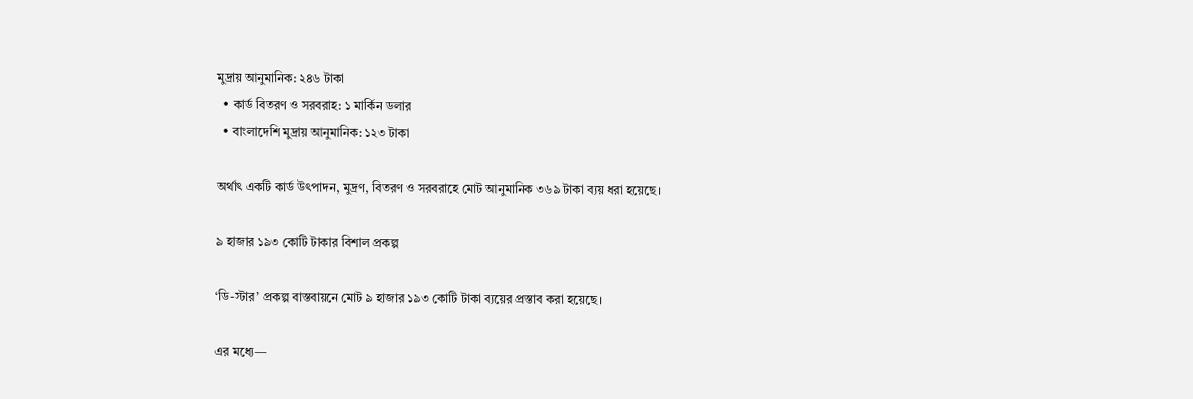মুদ্রায় আনুমানিক: ২৪৬ টাকা
  • কার্ড বিতরণ ও সরবরাহ: ১ মার্কিন ডলার
  • বাংলাদেশি মুদ্রায় আনুমানিক: ১২৩ টাকা

অর্থাৎ একটি কার্ড উৎপাদন, মুদ্রণ, বিতরণ ও সরবরাহে মোট আনুমানিক ৩৬৯ টাকা ব্যয় ধরা হয়েছে।

৯ হাজার ১৯৩ কোটি টাকার বিশাল প্রকল্প

‘ডি-স্টার’ প্রকল্প বাস্তবায়নে মোট ৯ হাজার ১৯৩ কোটি টাকা ব্যয়ের প্রস্তাব করা হয়েছে।

এর মধ্যে—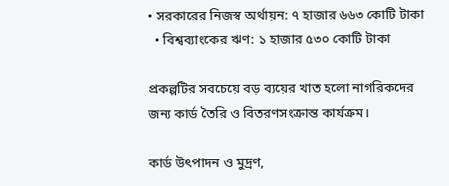• সরকারের নিজস্ব অর্থায়ন: ৭ হাজার ৬৬৩ কোটি টাকা
  • বিশ্বব্যাংকের ঋণ: ১ হাজার ৫৩০ কোটি টাকা

প্রকল্পটির সবচেয়ে বড় ব্যয়ের খাত হলো নাগরিকদের জন্য কার্ড তৈরি ও বিতরণসংক্রান্ত কার্যক্রম।

কার্ড উৎপাদন ও মুদ্রণ,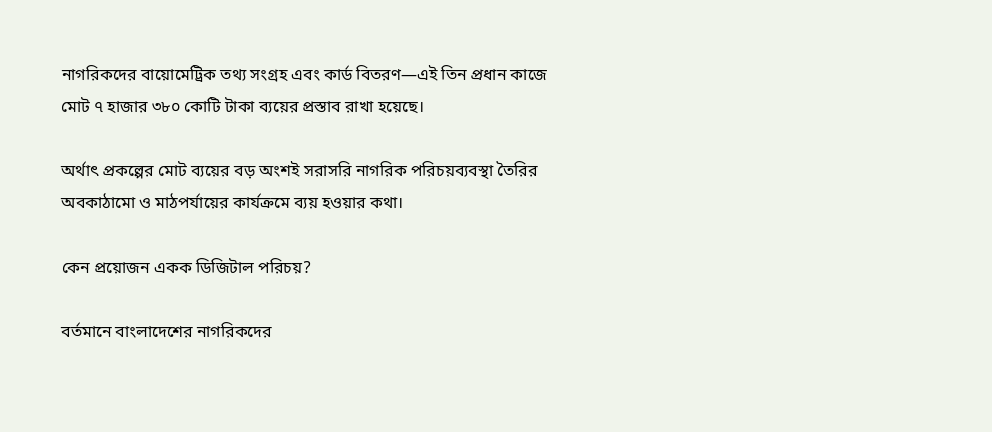নাগরিকদের বায়োমেট্রিক তথ্য সংগ্রহ এবং কার্ড বিতরণ—এই তিন প্রধান কাজে মোট ৭ হাজার ৩৮০ কোটি টাকা ব্যয়ের প্রস্তাব রাখা হয়েছে।

অর্থাৎ প্রকল্পের মোট ব্যয়ের বড় অংশই সরাসরি নাগরিক পরিচয়ব্যবস্থা তৈরির অবকাঠামো ও মাঠপর্যায়ের কার্যক্রমে ব্যয় হওয়ার কথা।

কেন প্রয়োজন একক ডিজিটাল পরিচয়?

বর্তমানে বাংলাদেশের নাগরিকদের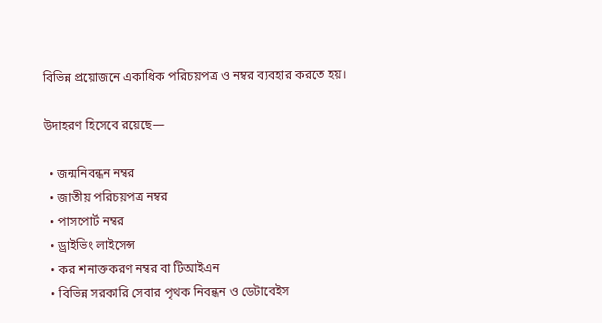বিভিন্ন প্রয়োজনে একাধিক পরিচয়পত্র ও নম্বর ব্যবহার করতে হয়।

উদাহরণ হিসেবে রয়েছে—

  • জন্মনিবন্ধন নম্বর
  • জাতীয় পরিচয়পত্র নম্বর
  • পাসপোর্ট নম্বর
  • ড্রাইভিং লাইসেন্স
  • কর শনাক্তকরণ নম্বর বা টিআইএন
  • বিভিন্ন সরকারি সেবার পৃথক নিবন্ধন ও ডেটাবেইস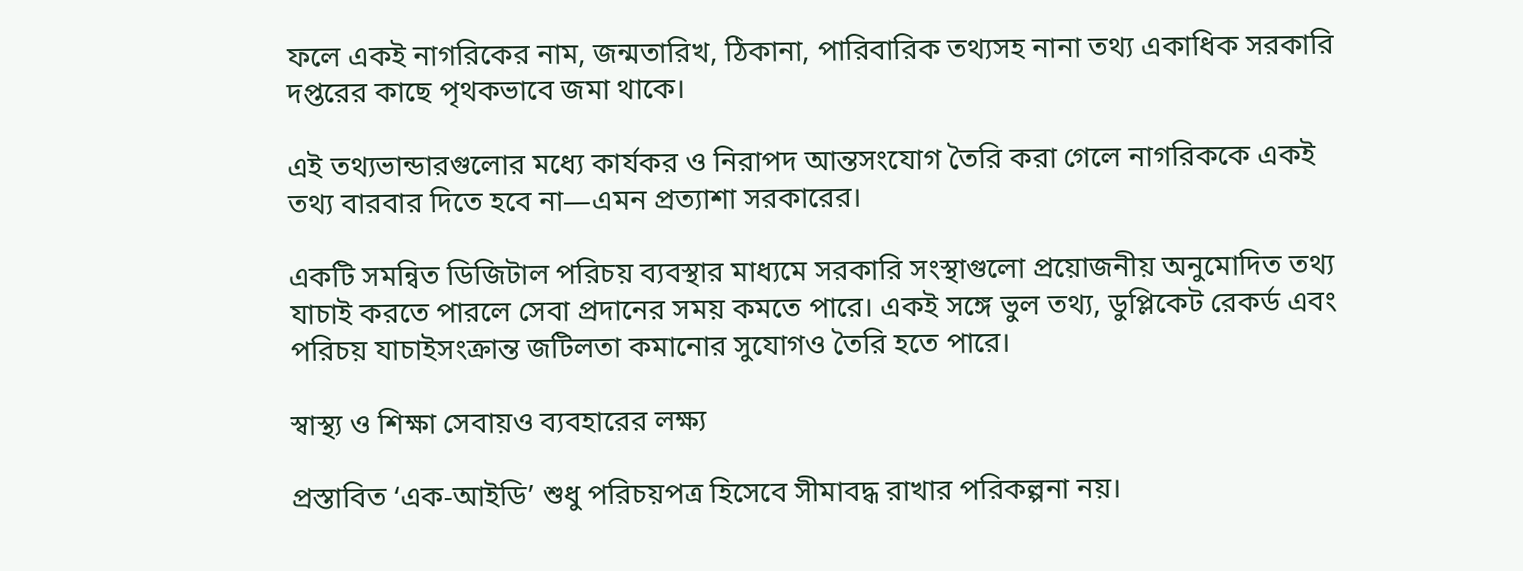ফলে একই নাগরিকের নাম, জন্মতারিখ, ঠিকানা, পারিবারিক তথ্যসহ নানা তথ্য একাধিক সরকারি দপ্তরের কাছে পৃথকভাবে জমা থাকে।

এই তথ্যভান্ডারগুলোর মধ্যে কার্যকর ও নিরাপদ আন্তসংযোগ তৈরি করা গেলে নাগরিককে একই তথ্য বারবার দিতে হবে না—এমন প্রত্যাশা সরকারের।

একটি সমন্বিত ডিজিটাল পরিচয় ব্যবস্থার মাধ্যমে সরকারি সংস্থাগুলো প্রয়োজনীয় অনুমোদিত তথ্য যাচাই করতে পারলে সেবা প্রদানের সময় কমতে পারে। একই সঙ্গে ভুল তথ্য, ডুপ্লিকেট রেকর্ড এবং পরিচয় যাচাইসংক্রান্ত জটিলতা কমানোর সুযোগও তৈরি হতে পারে।

স্বাস্থ্য ও শিক্ষা সেবায়ও ব্যবহারের লক্ষ্য

প্রস্তাবিত ‘এক-আইডি’ শুধু পরিচয়পত্র হিসেবে সীমাবদ্ধ রাখার পরিকল্পনা নয়।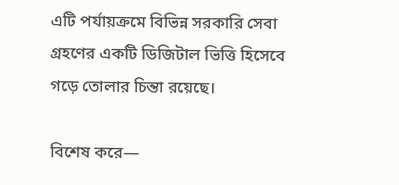এটি পর্যায়ক্রমে বিভিন্ন সরকারি সেবা গ্রহণের একটি ডিজিটাল ভিত্তি হিসেবে গড়ে তোলার চিন্তা রয়েছে।

বিশেষ করে—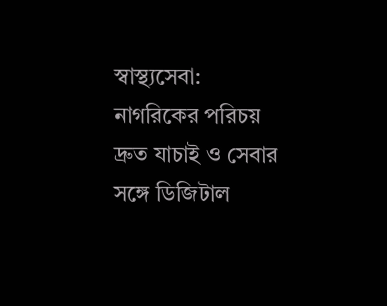স্বাস্থ্যসেবা: নাগরিকের পরিচয় দ্রুত যাচাই ও সেবার সঙ্গে ডিজিটাল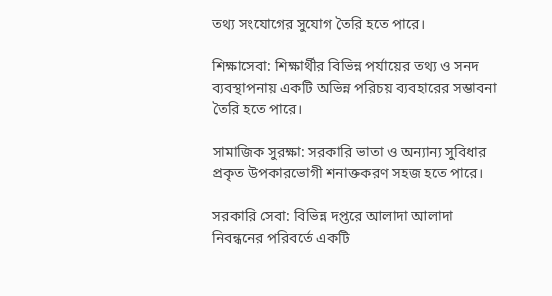তথ্য সংযোগের সুযোগ তৈরি হতে পারে।

শিক্ষাসেবা: শিক্ষার্থীর বিভিন্ন পর্যায়ের তথ্য ও সনদ ব্যবস্থাপনায় একটি অভিন্ন পরিচয় ব্যবহারের সম্ভাবনা তৈরি হতে পারে।

সামাজিক সুরক্ষা: সরকারি ভাতা ও অন্যান্য সুবিধার প্রকৃত উপকারভোগী শনাক্তকরণ সহজ হতে পারে।

সরকারি সেবা: বিভিন্ন দপ্তরে আলাদা আলাদা নিবন্ধনের পরিবর্তে একটি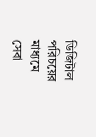ডিজিটাল পরিচয়ের মাধ্যমে সেবা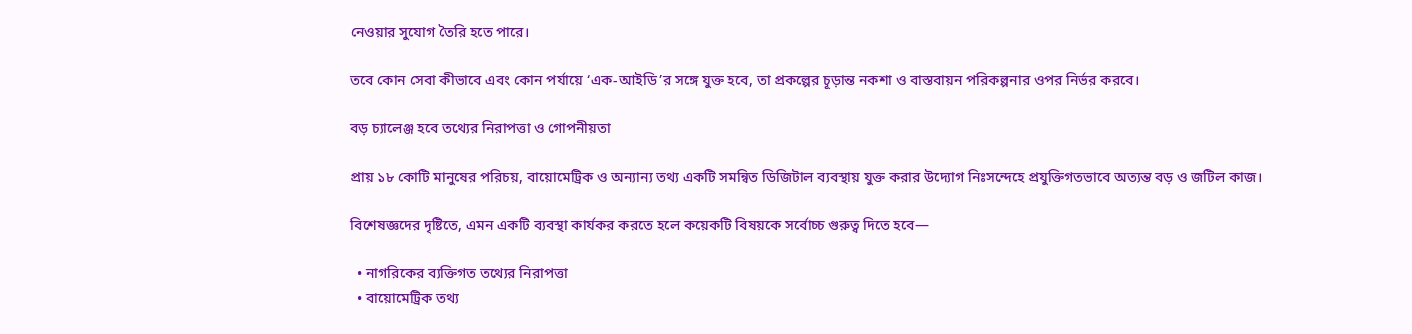নেওয়ার সুযোগ তৈরি হতে পারে।

তবে কোন সেবা কীভাবে এবং কোন পর্যায়ে ‘এক-আইডি’র সঙ্গে যুক্ত হবে, তা প্রকল্পের চূড়ান্ত নকশা ও বাস্তবায়ন পরিকল্পনার ওপর নির্ভর করবে।

বড় চ্যালেঞ্জ হবে তথ্যের নিরাপত্তা ও গোপনীয়তা

প্রায় ১৮ কোটি মানুষের পরিচয়, বায়োমেট্রিক ও অন্যান্য তথ্য একটি সমন্বিত ডিজিটাল ব্যবস্থায় যুক্ত করার উদ্যোগ নিঃসন্দেহে প্রযুক্তিগতভাবে অত্যন্ত বড় ও জটিল কাজ।

বিশেষজ্ঞদের দৃষ্টিতে, এমন একটি ব্যবস্থা কার্যকর করতে হলে কয়েকটি বিষয়কে সর্বোচ্চ গুরুত্ব দিতে হবে—

  • নাগরিকের ব্যক্তিগত তথ্যের নিরাপত্তা
  • বায়োমেট্রিক তথ্য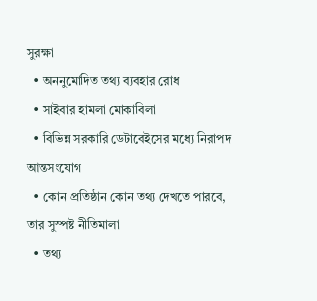সুরক্ষা
  • অননুমোদিত তথ্য ব্যবহার রোধ
  • সাইবার হামলা মোকাবিলা
  • বিভিন্ন সরকারি ডেটাবেইসের মধ্যে নিরাপদ আন্তসংযোগ
  • কোন প্রতিষ্ঠান কোন তথ্য দেখতে পারবে, তার সুস্পষ্ট নীতিমালা
  • তথ্য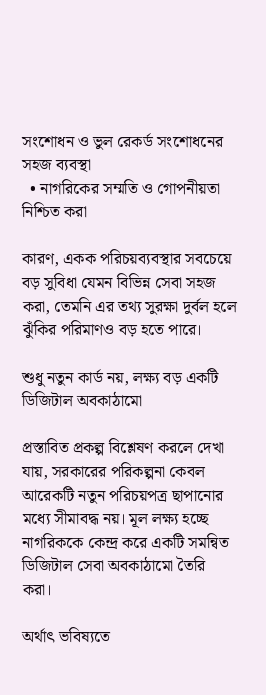সংশোধন ও ভুল রেকর্ড সংশোধনের সহজ ব্যবস্থা
  • নাগরিকের সম্মতি ও গোপনীয়তা নিশ্চিত করা

কারণ, একক পরিচয়ব্যবস্থার সবচেয়ে বড় সুবিধা যেমন বিভিন্ন সেবা সহজ করা, তেমনি এর তথ্য সুরক্ষা দুর্বল হলে ঝুঁকির পরিমাণও বড় হতে পারে।

শুধু নতুন কার্ড নয়, লক্ষ্য বড় একটি ডিজিটাল অবকাঠামো

প্রস্তাবিত প্রকল্প বিশ্লেষণ করলে দেখা যায়, সরকারের পরিকল্পনা কেবল আরেকটি নতুন পরিচয়পত্র ছাপানোর মধ্যে সীমাবদ্ধ নয়। মূল লক্ষ্য হচ্ছে নাগরিককে কেন্দ্র করে একটি সমন্বিত ডিজিটাল সেবা অবকাঠামো তৈরি করা।

অর্থাৎ ভবিষ্যতে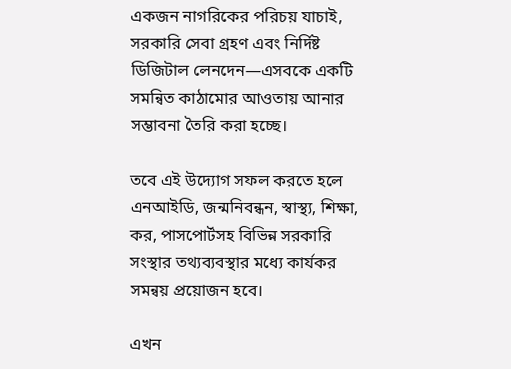একজন নাগরিকের পরিচয় যাচাই, সরকারি সেবা গ্রহণ এবং নির্দিষ্ট ডিজিটাল লেনদেন—এসবকে একটি সমন্বিত কাঠামোর আওতায় আনার সম্ভাবনা তৈরি করা হচ্ছে।

তবে এই উদ্যোগ সফল করতে হলে এনআইডি, জন্মনিবন্ধন, স্বাস্থ্য, শিক্ষা, কর, পাসপোর্টসহ বিভিন্ন সরকারি সংস্থার তথ্যব্যবস্থার মধ্যে কার্যকর সমন্বয় প্রয়োজন হবে।

এখন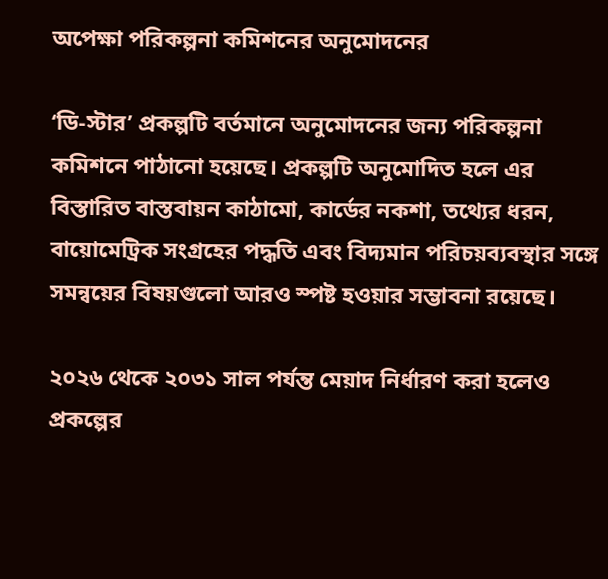অপেক্ষা পরিকল্পনা কমিশনের অনুমোদনের

‘ডি-স্টার’ প্রকল্পটি বর্তমানে অনুমোদনের জন্য পরিকল্পনা কমিশনে পাঠানো হয়েছে। প্রকল্পটি অনুমোদিত হলে এর বিস্তারিত বাস্তবায়ন কাঠামো, কার্ডের নকশা, তথ্যের ধরন, বায়োমেট্রিক সংগ্রহের পদ্ধতি এবং বিদ্যমান পরিচয়ব্যবস্থার সঙ্গে সমন্বয়ের বিষয়গুলো আরও স্পষ্ট হওয়ার সম্ভাবনা রয়েছে।

২০২৬ থেকে ২০৩১ সাল পর্যন্ত মেয়াদ নির্ধারণ করা হলেও প্রকল্পের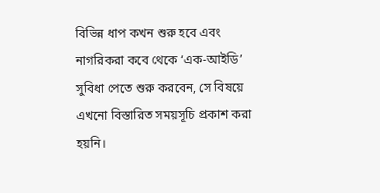বিভিন্ন ধাপ কখন শুরু হবে এবং নাগরিকরা কবে থেকে ‘এক-আইডি’ সুবিধা পেতে শুরু করবেন, সে বিষয়ে এখনো বিস্তারিত সময়সূচি প্রকাশ করা হয়নি।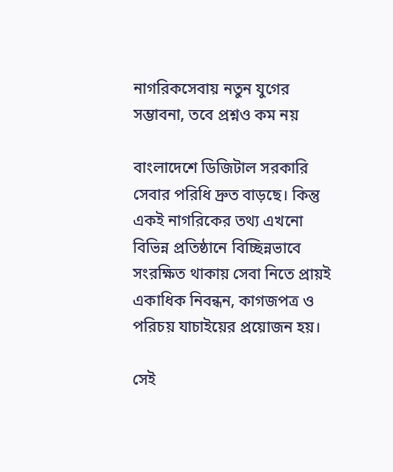নাগরিকসেবায় নতুন যুগের সম্ভাবনা, তবে প্রশ্নও কম নয়

বাংলাদেশে ডিজিটাল সরকারি সেবার পরিধি দ্রুত বাড়ছে। কিন্তু একই নাগরিকের তথ্য এখনো বিভিন্ন প্রতিষ্ঠানে বিচ্ছিন্নভাবে সংরক্ষিত থাকায় সেবা নিতে প্রায়ই একাধিক নিবন্ধন, কাগজপত্র ও পরিচয় যাচাইয়ের প্রয়োজন হয়।

সেই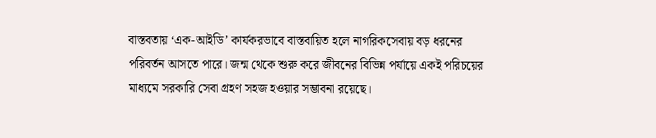বাস্তবতায় ‘এক-আইডি’ কার্যকরভাবে বাস্তবায়িত হলে নাগরিকসেবায় বড় ধরনের পরিবর্তন আসতে পারে। জন্ম থেকে শুরু করে জীবনের বিভিন্ন পর্যায়ে একই পরিচয়ের মাধ্যমে সরকারি সেবা গ্রহণ সহজ হওয়ার সম্ভাবনা রয়েছে।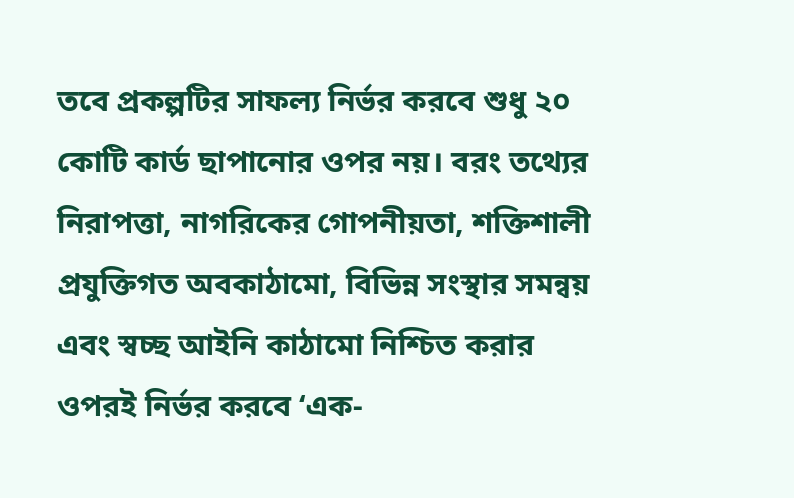তবে প্রকল্পটির সাফল্য নির্ভর করবে শুধু ২০ কোটি কার্ড ছাপানোর ওপর নয়। বরং তথ্যের নিরাপত্তা, নাগরিকের গোপনীয়তা, শক্তিশালী প্রযুক্তিগত অবকাঠামো, বিভিন্ন সংস্থার সমন্বয় এবং স্বচ্ছ আইনি কাঠামো নিশ্চিত করার ওপরই নির্ভর করবে ‘এক-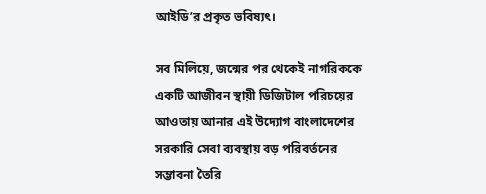আইডি’র প্রকৃত ভবিষ্যৎ।

সব মিলিয়ে, জন্মের পর থেকেই নাগরিককে একটি আজীবন স্থায়ী ডিজিটাল পরিচয়ের আওতায় আনার এই উদ্যোগ বাংলাদেশের সরকারি সেবা ব্যবস্থায় বড় পরিবর্তনের সম্ভাবনা তৈরি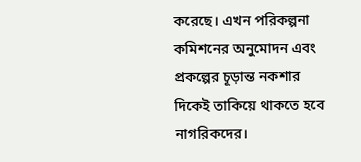করেছে। এখন পরিকল্পনা কমিশনের অনুমোদন এবং প্রকল্পের চূড়ান্ত নকশার দিকেই তাকিয়ে থাকতে হবে নাগরিকদের।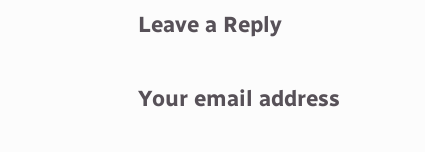Leave a Reply

Your email address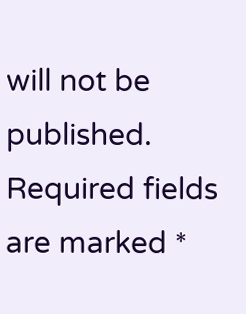will not be published. Required fields are marked *